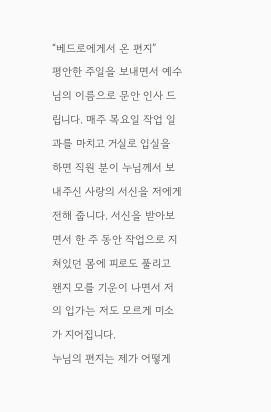“베드로에게서 온 편지”
평안한 주일을 보내면서 예수님의 이름으로 문안 인사 드립니다. 매주 목요일 작업 일과를 마치고 거실로 입실을 하면 직원 분이 누님께서 보내주신 사랑의 서신을 저에게 전해 줍니다. 서신을 받아보면서 한 주 동안 작업으로 지쳐있던 몸에 피로도 풀리고 왠지 모를 기운이 나면서 저의 입가는 저도 모르게 미소가 지어집니다.
누님의 편지는 제가 어떻게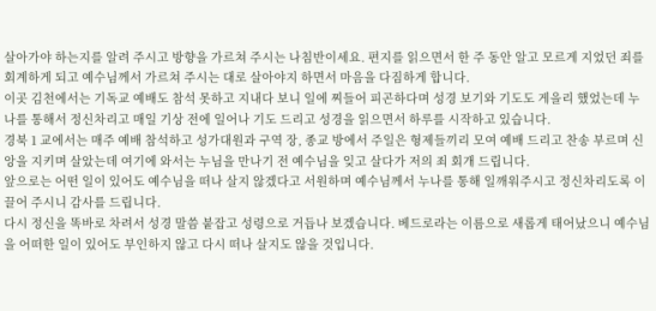살아가야 하는지를 알려 주시고 방향을 가르쳐 주시는 나침반이세요. 편지를 읽으면서 한 주 동안 알고 모르게 지었던 죄를 회계하게 되고 예수님께서 가르쳐 주시는 대로 살아야지 하면서 마음을 다짐하게 합니다.
이곳 김천에서는 기독교 예배도 참석 못하고 지내다 보니 일에 찌들어 피곤하다며 성경 보기와 기도도 게을리 했었는데 누나를 통해서 정신차리고 매일 기상 전에 일어나 기도 드리고 성경을 읽으면서 하루를 시작하고 있습니다.
경북 1 교에서는 매주 예배 참석하고 성가대원과 구역 장, 종교 방에서 주일은 형제들끼리 모여 예배 드리고 찬송 부르며 신앙을 지키며 살았는데 여기에 와서는 누님을 만나기 전 예수님을 잊고 살다가 저의 죄 회개 드립니다.
앞으로는 어떤 일이 있어도 예수님을 떠나 살지 않겠다고 서원하며 예수님께서 누나를 통해 일깨워주시고 정신차리도록 이끌어 주시니 감사를 드립니다.
다시 정신을 똑바로 차려서 성경 말씀 붙잡고 성령으로 거듭나 보겠습니다. 베드로라는 이름으로 새롭게 태어났으니 예수님을 어떠한 일이 있어도 부인하지 않고 다시 떠나 살지도 않을 것입니다.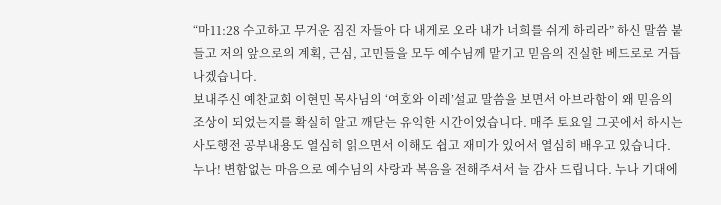“마11:28 수고하고 무거운 짐진 자들아 다 내게로 오라 내가 너희를 쉬게 하리라” 하신 말씀 붙들고 저의 앞으로의 계획, 근심, 고민들을 모두 예수님께 맡기고 믿음의 진실한 베드로로 거듭나겠습니다.
보내주신 예찬교회 이현민 목사님의 ‘여호와 이레’설교 말씀을 보면서 아브라함이 왜 믿음의 조상이 되었는지를 확실히 알고 깨닫는 유익한 시간이었습니다. 매주 토요일 그곳에서 하시는 사도행전 공부내용도 열심히 읽으면서 이해도 쉽고 재미가 있어서 열심히 배우고 있습니다.
누나! 변함없는 마음으로 예수님의 사랑과 복음을 전해주셔서 늘 감사 드립니다. 누나 기대에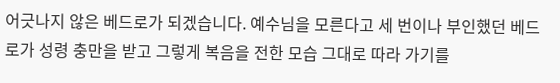어긋나지 않은 베드로가 되겠습니다. 예수님을 모른다고 세 번이나 부인했던 베드로가 성령 충만을 받고 그렇게 복음을 전한 모습 그대로 따라 가기를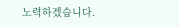노력하겠습니다.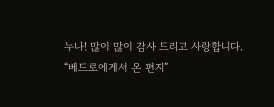누나! 많이 많이 감사 드리고 사랑합니다.
“베드로에게서 온 편지”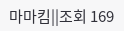마마킴||조회 169